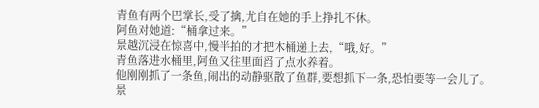青鱼有两个巴掌长,受了擒,尤自在她的手上挣扎不休。
阿鱼对她道:“桶拿过来。”
景越沉浸在惊喜中,慢半拍的才把木桶递上去,“哦,好。”
青鱼落进水桶里,阿鱼又往里面舀了点水养着。
他刚刚抓了一条鱼,闹出的动静驱散了鱼群,要想抓下一条,恐怕要等一会儿了。
景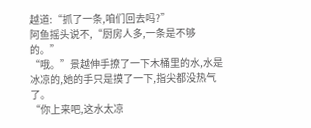越道:“抓了一条,咱们回去吗?”
阿鱼摇头说不,“厨房人多,一条是不够的。”
“哦。”景越伸手撩了一下木桶里的水,水是冰凉的,她的手只是摸了一下,指尖都没热气了。
“你上来吧,这水太凉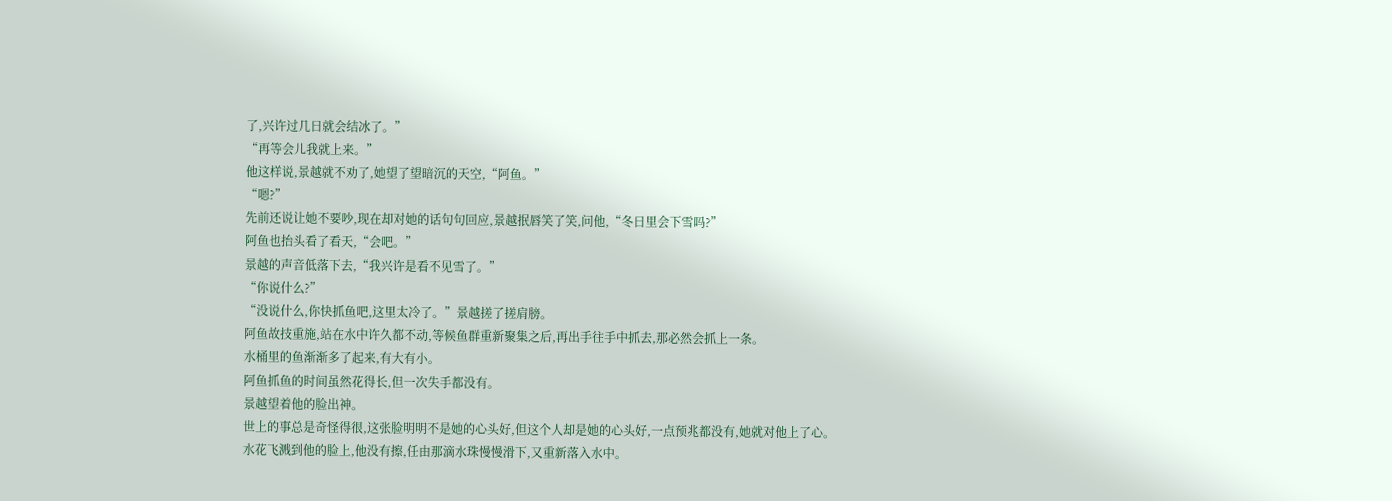了,兴许过几日就会结冰了。”
“再等会儿我就上来。”
他这样说,景越就不劝了,她望了望暗沉的天空,“阿鱼。”
“嗯?”
先前还说让她不要吵,现在却对她的话句句回应,景越抿唇笑了笑,问他,“冬日里会下雪吗?”
阿鱼也抬头看了看天,“会吧。”
景越的声音低落下去,“我兴许是看不见雪了。”
“你说什么?”
“没说什么,你快抓鱼吧,这里太冷了。”景越搓了搓肩膀。
阿鱼故技重施,站在水中许久都不动,等候鱼群重新聚集之后,再出手往手中抓去,那必然会抓上一条。
水桶里的鱼渐渐多了起来,有大有小。
阿鱼抓鱼的时间虽然花得长,但一次失手都没有。
景越望着他的脸出神。
世上的事总是奇怪得很,这张脸明明不是她的心头好,但这个人却是她的心头好,一点预兆都没有,她就对他上了心。
水花飞溅到他的脸上,他没有擦,任由那滴水珠慢慢滑下,又重新落入水中。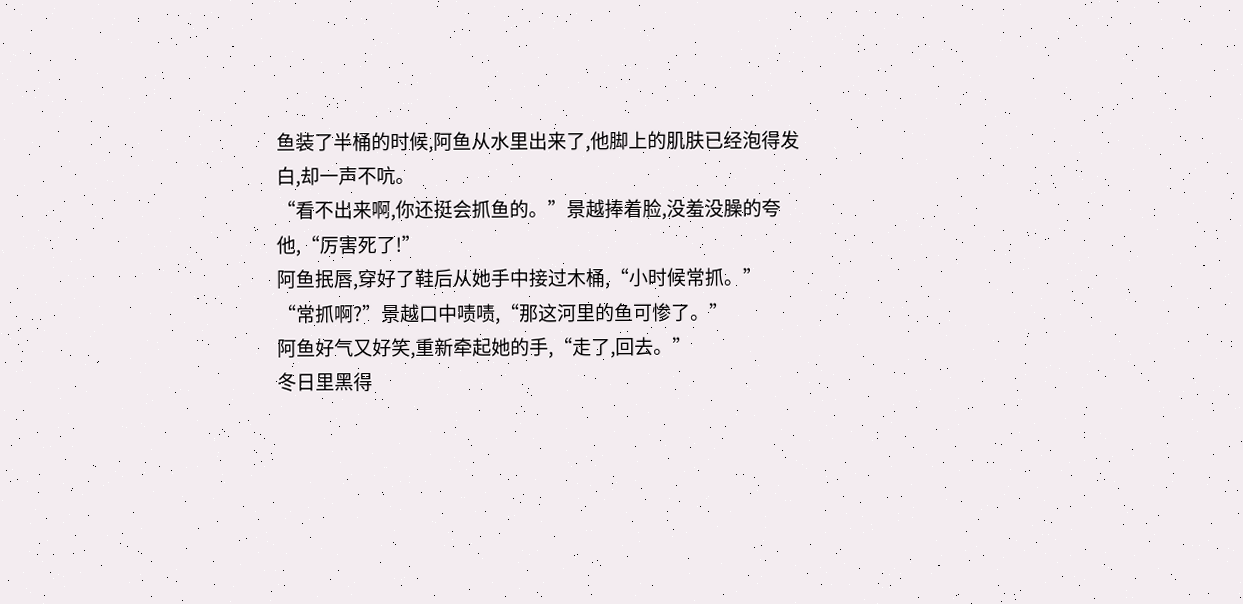鱼装了半桶的时候,阿鱼从水里出来了,他脚上的肌肤已经泡得发白,却一声不吭。
“看不出来啊,你还挺会抓鱼的。”景越捧着脸,没羞没臊的夸他,“厉害死了!”
阿鱼抿唇,穿好了鞋后从她手中接过木桶,“小时候常抓。”
“常抓啊?”景越口中啧啧,“那这河里的鱼可惨了。”
阿鱼好气又好笑,重新牵起她的手,“走了,回去。”
冬日里黑得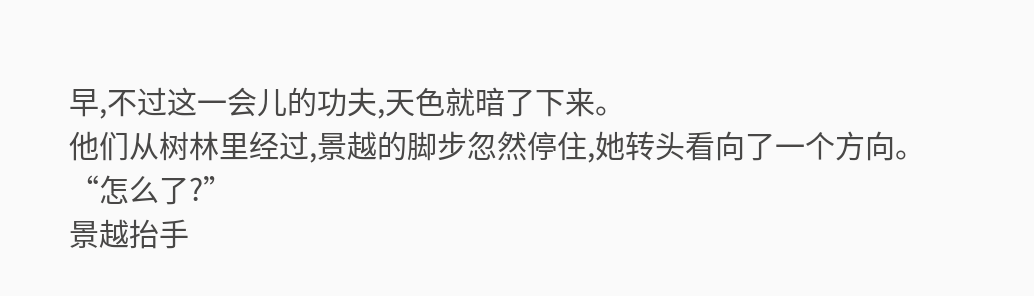早,不过这一会儿的功夫,天色就暗了下来。
他们从树林里经过,景越的脚步忽然停住,她转头看向了一个方向。
“怎么了?”
景越抬手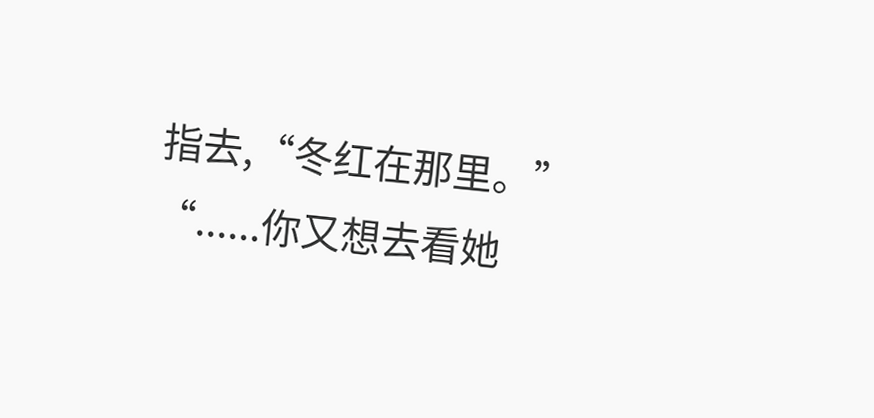指去,“冬红在那里。”
“......你又想去看她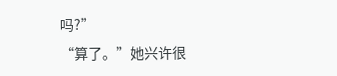吗?”
“算了。”她兴许很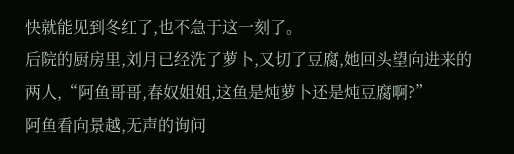快就能见到冬红了,也不急于这一刻了。
后院的厨房里,刘月已经洗了萝卜,又切了豆腐,她回头望向进来的两人,“阿鱼哥哥,春奴姐姐,这鱼是炖萝卜还是炖豆腐啊?”
阿鱼看向景越,无声的询问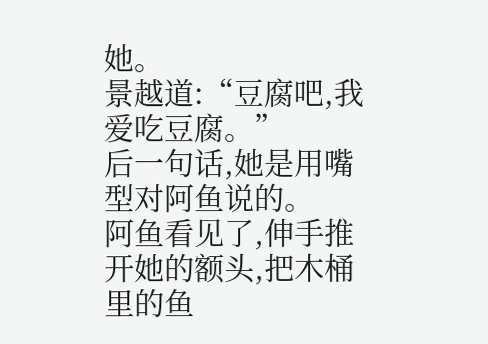她。
景越道:“豆腐吧,我爱吃豆腐。”
后一句话,她是用嘴型对阿鱼说的。
阿鱼看见了,伸手推开她的额头,把木桶里的鱼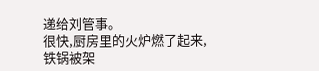递给刘管事。
很快,厨房里的火炉燃了起来,铁锅被架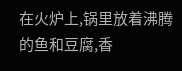在火炉上,锅里放着沸腾的鱼和豆腐,香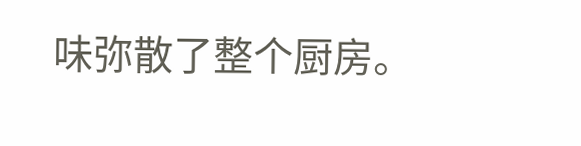味弥散了整个厨房。